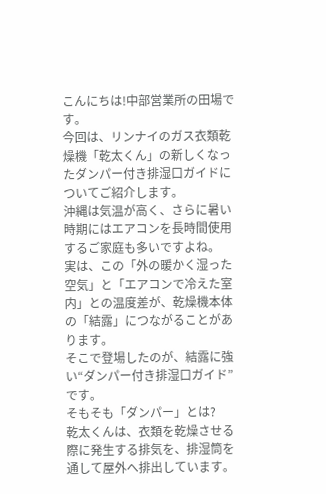こんにちは!中部営業所の田場です。
今回は、リンナイのガス衣類乾燥機「乾太くん」の新しくなったダンパー付き排湿口ガイドについてご紹介します。
沖縄は気温が高く、さらに暑い時期にはエアコンを長時間使用するご家庭も多いですよね。
実は、この「外の暖かく湿った空気」と「エアコンで冷えた室内」との温度差が、乾燥機本体の「結露」につながることがあります。
そこで登場したのが、結露に強い“ダンパー付き排湿口ガイド”です。
そもそも「ダンパー」とは?
乾太くんは、衣類を乾燥させる際に発生する排気を、排湿筒を通して屋外へ排出しています。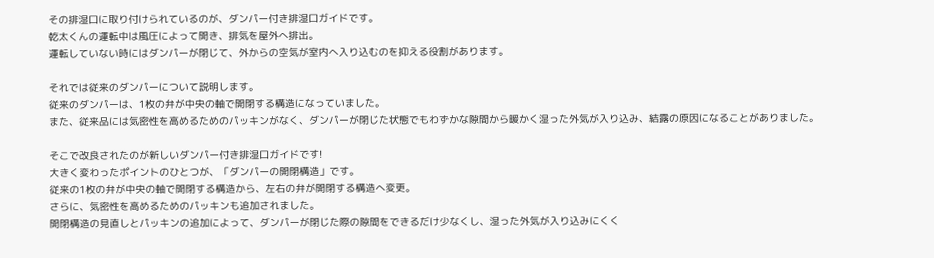その排湿口に取り付けられているのが、ダンパー付き排湿口ガイドです。
乾太くんの運転中は風圧によって開き、排気を屋外へ排出。
運転していない時にはダンパーが閉じて、外からの空気が室内へ入り込むのを抑える役割があります。

それでは従来のダンパーについて説明します。
従来のダンパーは、1枚の弁が中央の軸で開閉する構造になっていました。
また、従来品には気密性を高めるためのパッキンがなく、ダンパーが閉じた状態でもわずかな隙間から暖かく湿った外気が入り込み、結露の原因になることがありました。

そこで改良されたのが新しいダンパー付き排湿口ガイドです!
大きく変わったポイントのひとつが、「ダンパーの開閉構造」です。
従来の1枚の弁が中央の軸で開閉する構造から、左右の弁が開閉する構造へ変更。
さらに、気密性を高めるためのパッキンも追加されました。
開閉構造の見直しとパッキンの追加によって、ダンパーが閉じた際の隙間をできるだけ少なくし、湿った外気が入り込みにくく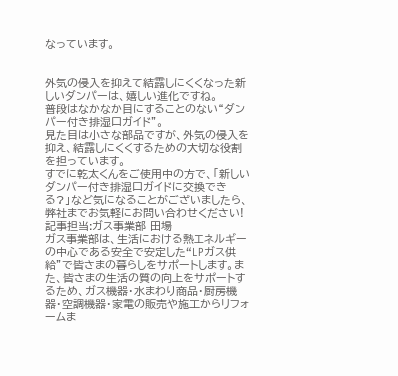なっています。


外気の侵入を抑えて結露しにくくなった新しいダンパーは、嬉しい進化ですね。
普段はなかなか目にすることのない“ダンパー付き排湿口ガイド”。
見た目は小さな部品ですが、外気の侵入を抑え、結露しにくくするための大切な役割を担っています。
すでに乾太くんをご使用中の方で、「新しいダンパー付き排湿口ガイドに交換できる?」など気になることがございましたら、弊社までお気軽にお問い合わせください!
記事担当:ガス事業部 田場
ガス事業部は、生活における熱エネルギーの中心である安全で安定した“LPガス供給”で皆さまの暮らしをサポートします。また、皆さまの生活の質の向上をサポートするため、ガス機器・水まわり商品・厨房機器・空調機器・家電の販売や施工からリフォームま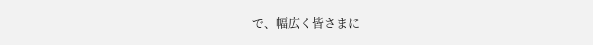で、幅広く皆さまに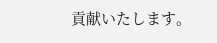貢献いたします。